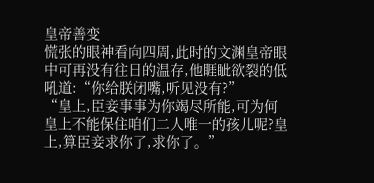皇帝善变
慌张的眼神看向四周,此时的文渊皇帝眼中可再没有往日的温存,他睚眦欲裂的低吼道:“你给朕闭嘴,听见没有?”
“皇上,臣妾事事为你竭尽所能,可为何皇上不能保住咱们二人唯一的孩儿呢?皇上,算臣妾求你了,求你了。”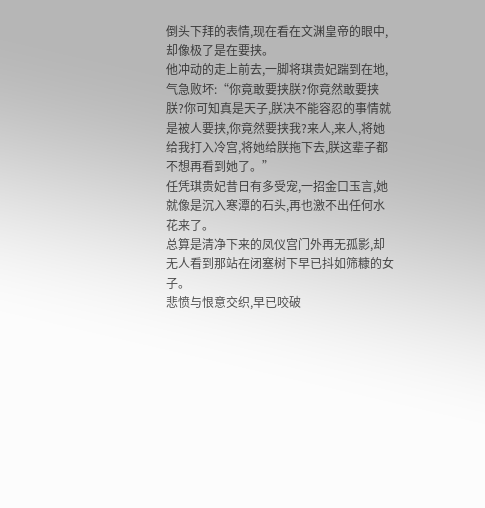倒头下拜的表情,现在看在文渊皇帝的眼中,却像极了是在要挟。
他冲动的走上前去,一脚将琪贵妃踹到在地,气急败坏:“你竟敢要挟朕?你竟然敢要挟朕?你可知真是天子,朕决不能容忍的事情就是被人要挟,你竟然要挟我?来人,来人,将她给我打入冷宫,将她给朕拖下去,朕这辈子都不想再看到她了。”
任凭琪贵妃昔日有多受宠,一招金口玉言,她就像是沉入寒潭的石头,再也激不出任何水花来了。
总算是清净下来的凤仪宫门外再无孤影,却无人看到那站在闭塞树下早已抖如筛糠的女子。
悲愤与恨意交织,早已咬破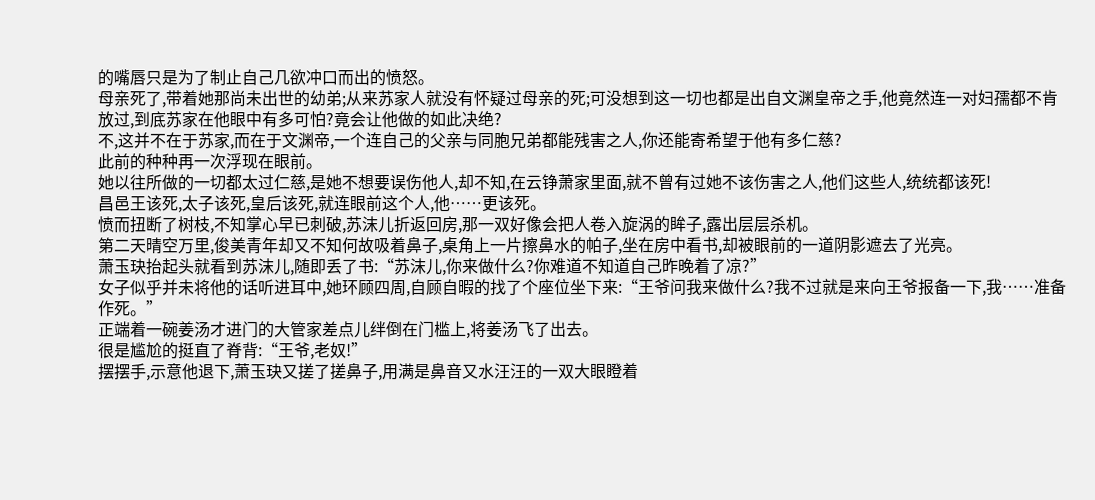的嘴唇只是为了制止自己几欲冲口而出的愤怒。
母亲死了,带着她那尚未出世的幼弟;从来苏家人就没有怀疑过母亲的死;可没想到这一切也都是出自文渊皇帝之手,他竟然连一对妇孺都不肯放过,到底苏家在他眼中有多可怕?竟会让他做的如此决绝?
不,这并不在于苏家,而在于文渊帝,一个连自己的父亲与同胞兄弟都能残害之人,你还能寄希望于他有多仁慈?
此前的种种再一次浮现在眼前。
她以往所做的一切都太过仁慈,是她不想要误伤他人,却不知,在云铮萧家里面,就不曾有过她不该伤害之人,他们这些人,统统都该死!
昌邑王该死,太子该死,皇后该死,就连眼前这个人,他……更该死。
愤而扭断了树枝,不知掌心早已刺破,苏沫儿折返回房,那一双好像会把人卷入旋涡的眸子,露出层层杀机。
第二天晴空万里,俊美青年却又不知何故吸着鼻子,桌角上一片擦鼻水的帕子,坐在房中看书,却被眼前的一道阴影遮去了光亮。
萧玉玦抬起头就看到苏沫儿,随即丢了书:“苏沫儿,你来做什么?你难道不知道自己昨晚着了凉?”
女子似乎并未将他的话听进耳中,她环顾四周,自顾自暇的找了个座位坐下来:“王爷问我来做什么?我不过就是来向王爷报备一下,我……准备作死。”
正端着一碗姜汤才进门的大管家差点儿绊倒在门槛上,将姜汤飞了出去。
很是尴尬的挺直了脊背:“王爷,老奴!”
摆摆手,示意他退下,萧玉玦又搓了搓鼻子,用满是鼻音又水汪汪的一双大眼瞪着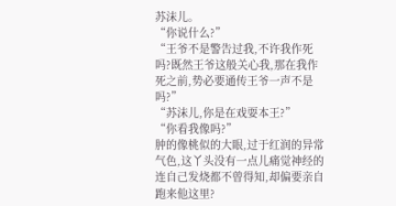苏沫儿。
“你说什么?”
“王爷不是警告过我,不许我作死吗?既然王爷这般关心我,那在我作死之前,势必要通传王爷一声不是吗?”
“苏沫儿,你是在戏耍本王?”
“你看我像吗?”
肿的像桃似的大眼,过于红润的异常气色,这丫头没有一点儿痛觉神经的连自己发烧都不曾得知,却偏要亲自跑来他这里?